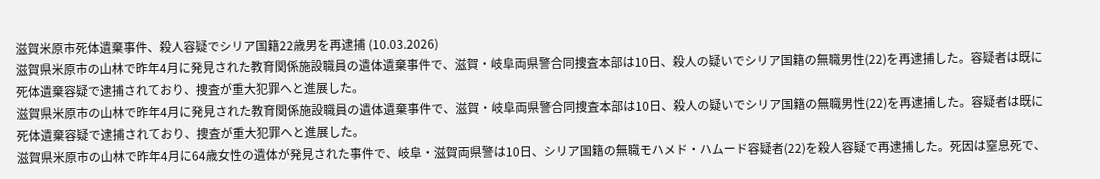滋賀米原市死体遺棄事件、殺人容疑でシリア国籍22歳男を再逮捕 (10.03.2026)
滋賀県米原市の山林で昨年4月に発見された教育関係施設職員の遺体遺棄事件で、滋賀・岐阜両県警合同捜査本部は10日、殺人の疑いでシリア国籍の無職男性(22)を再逮捕した。容疑者は既に死体遺棄容疑で逮捕されており、捜査が重大犯罪へと進展した。
滋賀県米原市の山林で昨年4月に発見された教育関係施設職員の遺体遺棄事件で、滋賀・岐阜両県警合同捜査本部は10日、殺人の疑いでシリア国籍の無職男性(22)を再逮捕した。容疑者は既に死体遺棄容疑で逮捕されており、捜査が重大犯罪へと進展した。
滋賀県米原市の山林で昨年4月に64歳女性の遺体が発見された事件で、岐阜・滋賀両県警は10日、シリア国籍の無職モハメド・ハムード容疑者(22)を殺人容疑で再逮捕した。死因は窒息死で、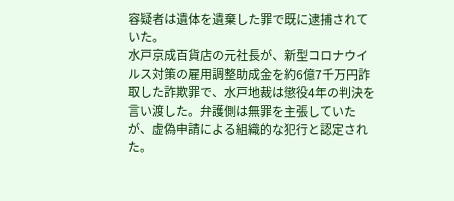容疑者は遺体を遺棄した罪で既に逮捕されていた。
水戸京成百貨店の元社長が、新型コロナウイルス対策の雇用調整助成金を約6億7千万円詐取した詐欺罪で、水戸地裁は懲役4年の判決を言い渡した。弁護側は無罪を主張していたが、虚偽申請による組織的な犯行と認定された。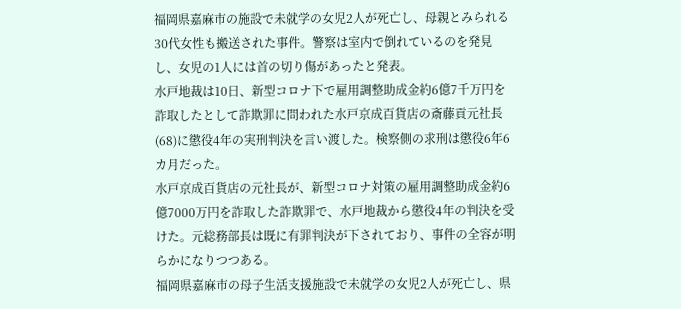福岡県嘉麻市の施設で未就学の女児2人が死亡し、母親とみられる30代女性も搬送された事件。警察は室内で倒れているのを発見し、女児の1人には首の切り傷があったと発表。
水戸地裁は10日、新型コロナ下で雇用調整助成金約6億7千万円を詐取したとして詐欺罪に問われた水戸京成百貨店の斎藤貢元社長(68)に懲役4年の実刑判決を言い渡した。検察側の求刑は懲役6年6カ月だった。
水戸京成百貨店の元社長が、新型コロナ対策の雇用調整助成金約6億7000万円を詐取した詐欺罪で、水戸地裁から懲役4年の判決を受けた。元総務部長は既に有罪判決が下されており、事件の全容が明らかになりつつある。
福岡県嘉麻市の母子生活支援施設で未就学の女児2人が死亡し、県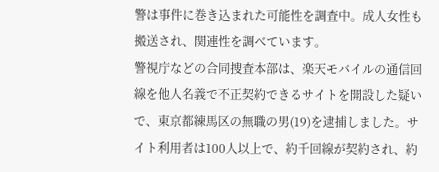警は事件に巻き込まれた可能性を調査中。成人女性も搬送され、関連性を調べています。
警視庁などの合同捜査本部は、楽天モバイルの通信回線を他人名義で不正契約できるサイトを開設した疑いで、東京都練馬区の無職の男(19)を逮捕しました。サイト利用者は100人以上で、約千回線が契約され、約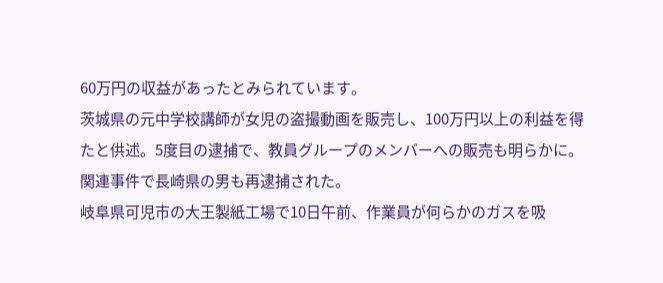60万円の収益があったとみられています。
茨城県の元中学校講師が女児の盗撮動画を販売し、100万円以上の利益を得たと供述。5度目の逮捕で、教員グループのメンバーへの販売も明らかに。関連事件で長崎県の男も再逮捕された。
岐阜県可児市の大王製紙工場で10日午前、作業員が何らかのガスを吸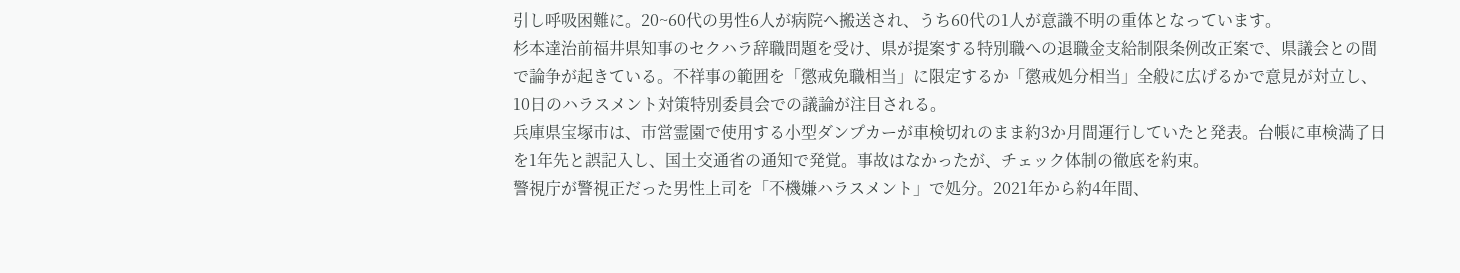引し呼吸困難に。20~60代の男性6人が病院へ搬送され、うち60代の1人が意識不明の重体となっています。
杉本達治前福井県知事のセクハラ辞職問題を受け、県が提案する特別職への退職金支給制限条例改正案で、県議会との間で論争が起きている。不祥事の範囲を「懲戒免職相当」に限定するか「懲戒処分相当」全般に広げるかで意見が対立し、10日のハラスメント対策特別委員会での議論が注目される。
兵庫県宝塚市は、市営霊園で使用する小型ダンプカーが車検切れのまま約3か月間運行していたと発表。台帳に車検満了日を1年先と誤記入し、国土交通省の通知で発覚。事故はなかったが、チェック体制の徹底を約束。
警視庁が警視正だった男性上司を「不機嫌ハラスメント」で処分。2021年から約4年間、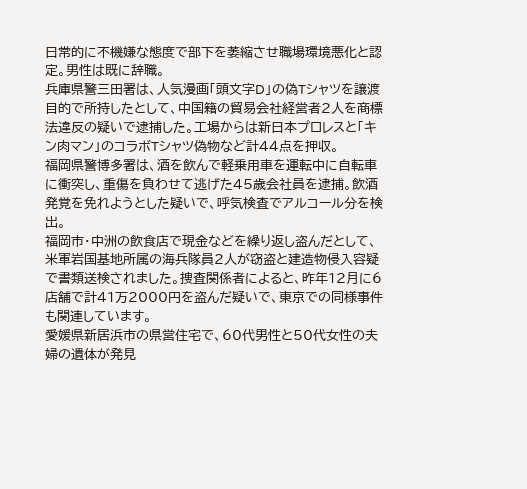日常的に不機嫌な態度で部下を萎縮させ職場環境悪化と認定。男性は既に辞職。
兵庫県警三田署は、人気漫画「頭文字D」の偽Tシャツを譲渡目的で所持したとして、中国籍の貿易会社経営者2人を商標法違反の疑いで逮捕した。工場からは新日本プロレスと「キン肉マン」のコラボTシャツ偽物など計44点を押収。
福岡県警博多署は、酒を飲んで軽乗用車を運転中に自転車に衝突し、重傷を負わせて逃げた45歳会社員を逮捕。飲酒発覚を免れようとした疑いで、呼気検査でアルコール分を検出。
福岡市・中洲の飲食店で現金などを繰り返し盗んだとして、米軍岩国基地所属の海兵隊員2人が窃盗と建造物侵入容疑で書類送検されました。捜査関係者によると、昨年12月に6店舗で計41万2000円を盗んだ疑いで、東京での同様事件も関連しています。
愛媛県新居浜市の県営住宅で、60代男性と50代女性の夫婦の遺体が発見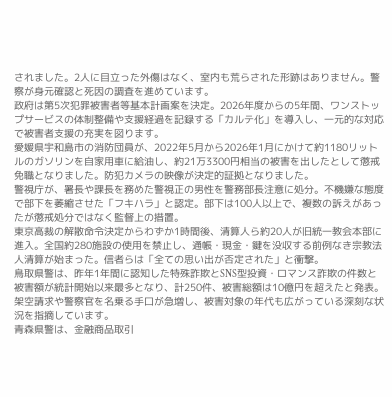されました。2人に目立った外傷はなく、室内も荒らされた形跡はありません。警察が身元確認と死因の調査を進めています。
政府は第5次犯罪被害者等基本計画案を決定。2026年度からの5年間、ワンストップサービスの体制整備や支援経過を記録する「カルテ化」を導入し、一元的な対応で被害者支援の充実を図ります。
愛媛県宇和島市の消防団員が、2022年5月から2026年1月にかけて約1180リットルのガソリンを自家用車に給油し、約21万3300円相当の被害を出したとして懲戒免職となりました。防犯カメラの映像が決定的証拠となりました。
警視庁が、署長や課長を務めた警視正の男性を警務部長注意に処分。不機嫌な態度で部下を萎縮させた「フキハラ」と認定。部下は100人以上で、複数の訴えがあったが懲戒処分ではなく監督上の措置。
東京高裁の解散命令決定からわずか1時間後、清算人ら約20人が旧統一教会本部に進入。全国約280施設の使用を禁止し、通帳・現金・鍵を没収する前例なき宗教法人清算が始まった。信者らは「全ての思い出が否定された」と衝撃。
鳥取県警は、昨年1年間に認知した特殊詐欺とSNS型投資・ロマンス詐欺の件数と被害額が統計開始以来最多となり、計250件、被害総額は10億円を超えたと発表。架空請求や警察官を名乗る手口が急増し、被害対象の年代も広がっている深刻な状況を指摘しています。
青森県警は、金融商品取引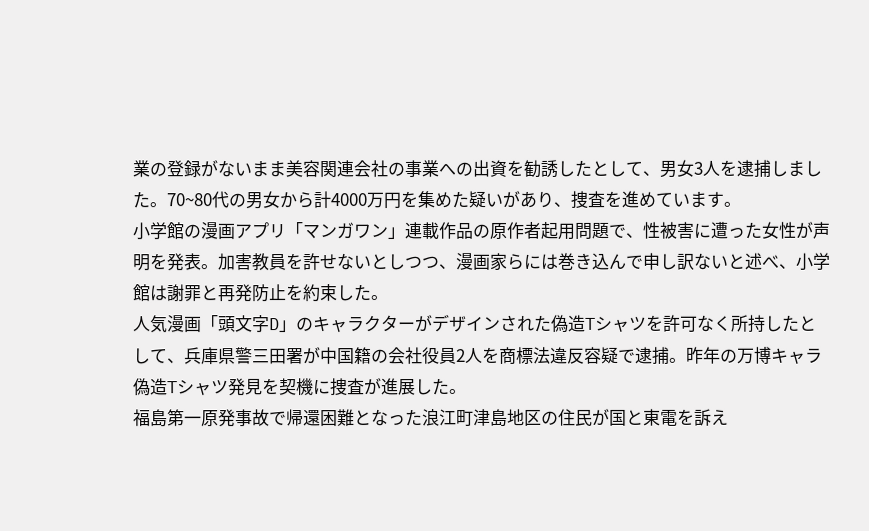業の登録がないまま美容関連会社の事業への出資を勧誘したとして、男女3人を逮捕しました。70~80代の男女から計4000万円を集めた疑いがあり、捜査を進めています。
小学館の漫画アプリ「マンガワン」連載作品の原作者起用問題で、性被害に遭った女性が声明を発表。加害教員を許せないとしつつ、漫画家らには巻き込んで申し訳ないと述べ、小学館は謝罪と再発防止を約束した。
人気漫画「頭文字D」のキャラクターがデザインされた偽造Tシャツを許可なく所持したとして、兵庫県警三田署が中国籍の会社役員2人を商標法違反容疑で逮捕。昨年の万博キャラ偽造Tシャツ発見を契機に捜査が進展した。
福島第一原発事故で帰還困難となった浪江町津島地区の住民が国と東電を訴え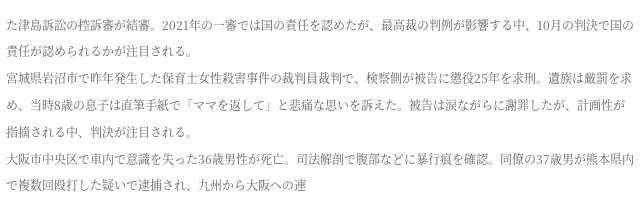た津島訴訟の控訴審が結審。2021年の一審では国の責任を認めたが、最高裁の判例が影響する中、10月の判決で国の責任が認められるかが注目される。
宮城県岩沼市で昨年発生した保育士女性殺害事件の裁判員裁判で、検察側が被告に懲役25年を求刑。遺族は厳罰を求め、当時8歳の息子は直筆手紙で「ママを返して」と悲痛な思いを訴えた。被告は涙ながらに謝罪したが、計画性が指摘される中、判決が注目される。
大阪市中央区で車内で意識を失った36歳男性が死亡。司法解剖で腹部などに暴行痕を確認。同僚の37歳男が熊本県内で複数回殴打した疑いで逮捕され、九州から大阪への連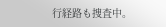行経路も捜査中。